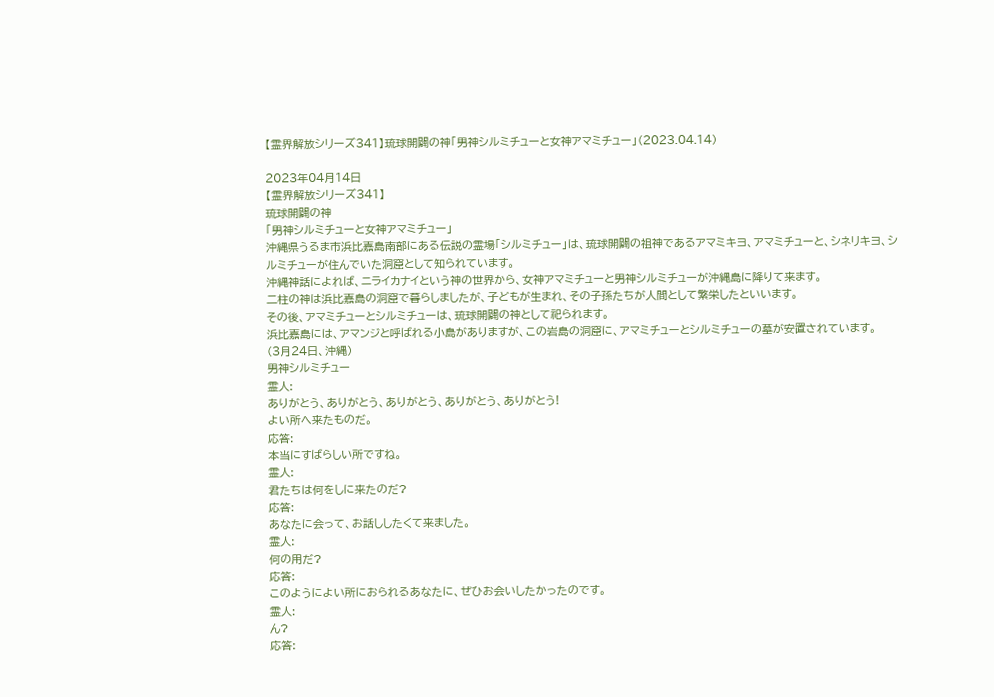【霊界解放シリーズ341】琉球開闢の神「男神シルミチューと女神アマミチュー」(2023.04.14)

2023年04月14日
【霊界解放シリーズ341】
琉球開闢の神
「男神シルミチューと女神アマミチュー」
沖縄県うるま市浜比嘉島南部にある伝説の霊場「シルミチュー」は、琉球開闢の祖神であるアマミキヨ、アマミチューと、シネリキヨ、シルミチューが住んでいた洞窟として知られています。
沖縄神話によれば、ニライカナイという神の世界から、女神アマミチューと男神シルミチューが沖縄島に降りて来ます。
二柱の神は浜比嘉島の洞窟で暮らしましたが、子どもが生まれ、その子孫たちが人間として繁栄したといいます。
その後、アマミチューとシルミチューは、琉球開闢の神として祀られます。
浜比嘉島には、アマンジと呼ばれる小島がありますが、この岩島の洞窟に、アマミチューとシルミチューの墓が安置されています。
(3月24日、沖縄)
男神シルミチュー
霊人:
ありがとう、ありがとう、ありがとう、ありがとう、ありがとう!
よい所へ来たものだ。
応答:
本当にすばらしい所ですね。
霊人:
君たちは何をしに来たのだ?
応答:
あなたに会って、お話ししたくて来ました。
霊人:
何の用だ?
応答:
このようによい所におられるあなたに、ぜひお会いしたかったのです。
霊人:
ん?
応答: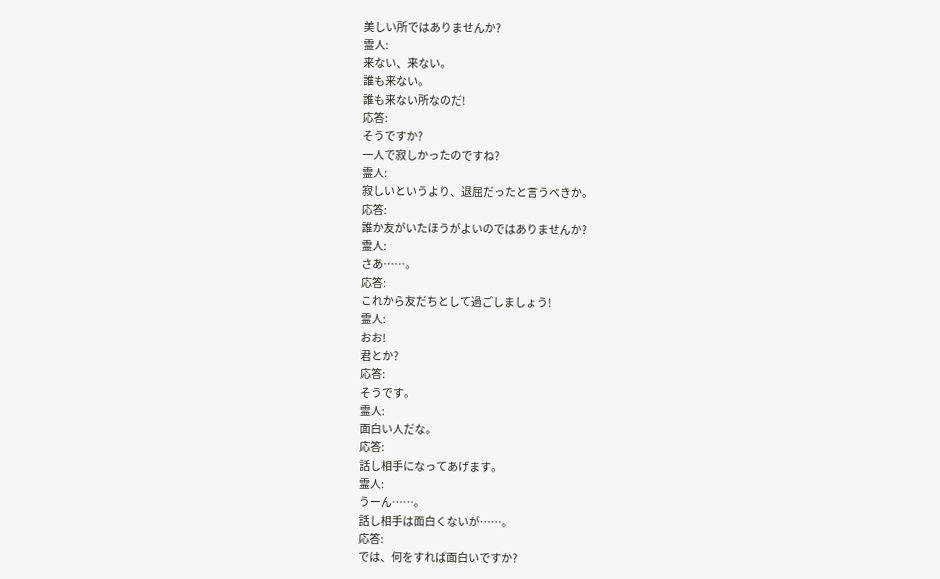美しい所ではありませんか?
霊人:
来ない、来ない。
誰も来ない。
誰も来ない所なのだ!
応答:
そうですか?
一人で寂しかったのですね?
霊人:
寂しいというより、退屈だったと言うべきか。
応答:
誰か友がいたほうがよいのではありませんか?
霊人:
さあ……。
応答:
これから友だちとして過ごしましょう!
霊人:
おお!
君とか?
応答:
そうです。
霊人:
面白い人だな。
応答:
話し相手になってあげます。
霊人:
うーん……。
話し相手は面白くないが……。
応答:
では、何をすれば面白いですか?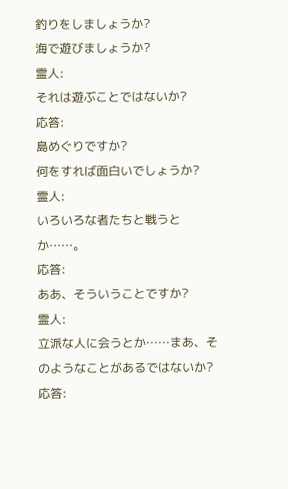釣りをしましょうか?
海で遊びましょうか?
霊人:
それは遊ぶことではないか?
応答:
島めぐりですか?
何をすれば面白いでしょうか?
霊人:
いろいろな者たちと戦うとか……。
応答:
ああ、そういうことですか?
霊人:
立派な人に会うとか……まあ、そのようなことがあるではないか?
応答: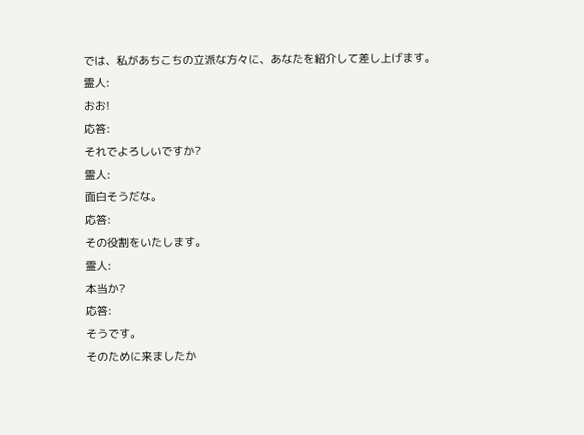では、私があちこちの立派な方々に、あなたを紹介して差し上げます。
霊人:
おお!
応答:
それでよろしいですか?
霊人:
面白そうだな。
応答:
その役割をいたします。
霊人:
本当か?
応答:
そうです。
そのために来ましたか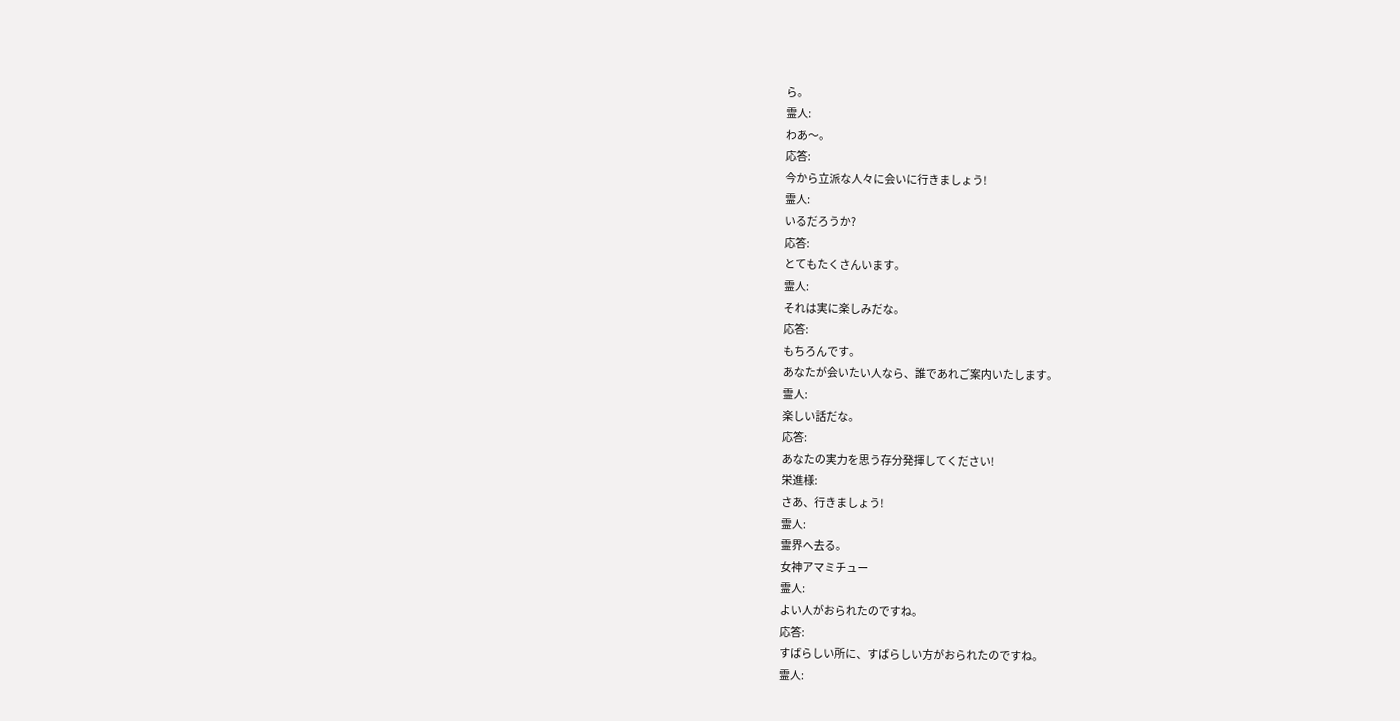ら。
霊人:
わあ〜。
応答:
今から立派な人々に会いに行きましょう!
霊人:
いるだろうか?
応答:
とてもたくさんいます。
霊人:
それは実に楽しみだな。
応答:
もちろんです。
あなたが会いたい人なら、誰であれご案内いたします。
霊人:
楽しい話だな。
応答:
あなたの実力を思う存分発揮してください!
栄進様:
さあ、行きましょう!
霊人:
霊界へ去る。
女神アマミチュー
霊人:
よい人がおられたのですね。
応答:
すばらしい所に、すばらしい方がおられたのですね。
霊人: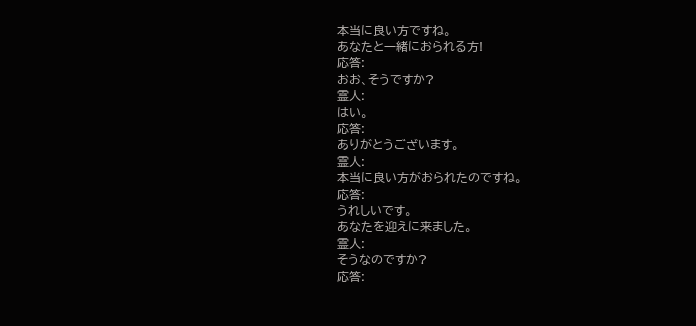本当に良い方ですね。
あなたと一緒におられる方!
応答:
おお、そうですか?
霊人:
はい。
応答:
ありがとうございます。
霊人:
本当に良い方がおられたのですね。
応答:
うれしいです。
あなたを迎えに来ました。
霊人:
そうなのですか?
応答: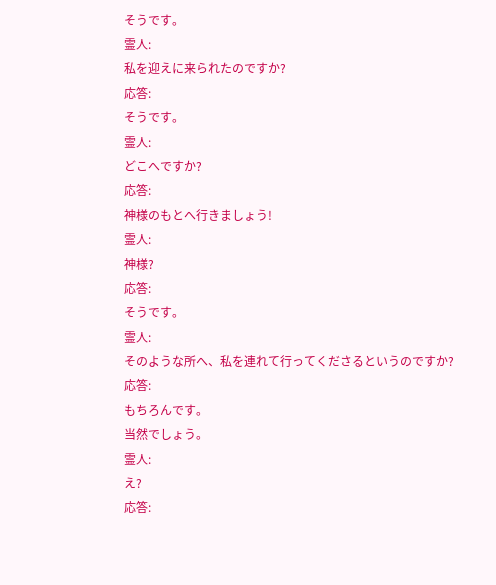そうです。
霊人:
私を迎えに来られたのですか?
応答:
そうです。
霊人:
どこへですか?
応答:
神様のもとへ行きましょう!
霊人:
神様?
応答:
そうです。
霊人:
そのような所へ、私を連れて行ってくださるというのですか?
応答:
もちろんです。
当然でしょう。
霊人:
え?
応答: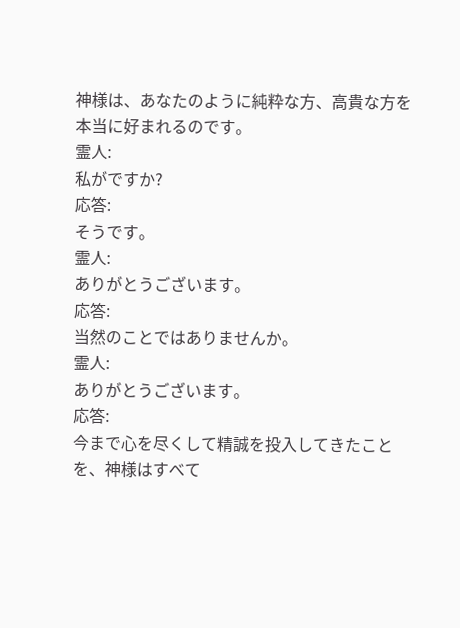神様は、あなたのように純粋な方、高貴な方を本当に好まれるのです。
霊人:
私がですか?
応答:
そうです。
霊人:
ありがとうございます。
応答:
当然のことではありませんか。
霊人:
ありがとうございます。
応答:
今まで心を尽くして精誠を投入してきたことを、神様はすべて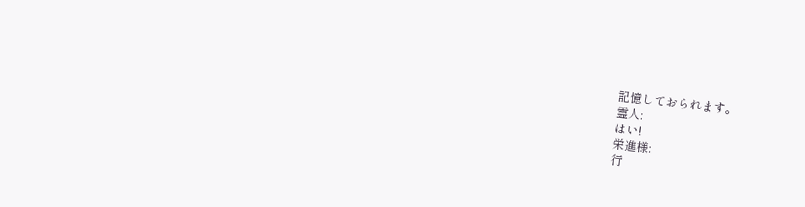記憶しておられます。
霊人:
はい!
栄進様:
行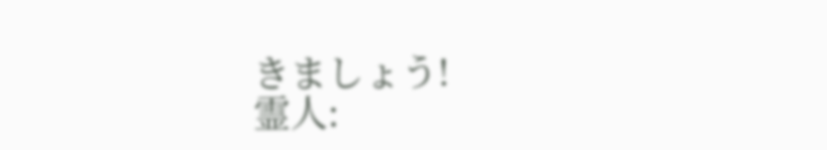きましょう!
霊人: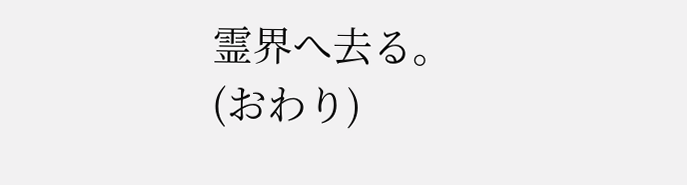霊界へ去る。
(おわり)